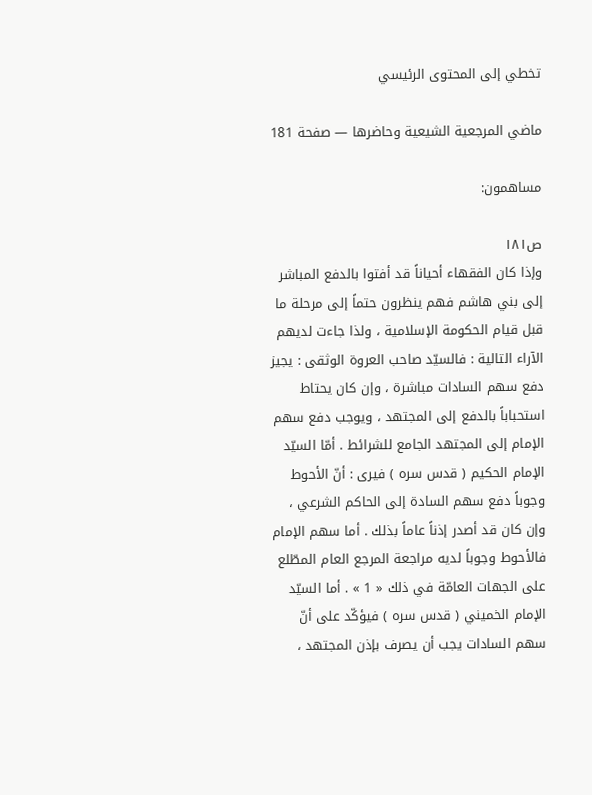تخطي إلى المحتوى الرئيسي

ماضي المرجعية الشيعية وحاضرها — صفحة 181

مساهمون:

ص١٨١
وإذا كان الفقهاء أحياناً قد أفتوا بالدفع المباشر إلى بني هاشم فهم ينظرون حتماً إلى مرحلة ما قبل قيام الحكومة الإسلامية ، ولذا جاءت لديهم الآراء التالية : فالسيّد صاحب العروة الوثقى : يجيز دفع سهم السادات مباشرة ، وإن كان يحتاط استحباباً بالدفع إلى المجتهد ، ويوجب دفع سهم الإمام إلى المجتهد الجامع للشرائط . أمّا السيّد الإمام الحكيم ( قدس سره ) فيرى : أنّ الأحوط وجوباً دفع سهم السادة إلى الحاكم الشرعي ، وإن كان قد أصدر إذناً عاماً بذلك . أما سهم الإمام فالأحوط وجوباً لديه مراجعة المرجع العام المطّلع على الجهات العامّة في ذلك « 1 » . أما السيّد الإمام الخميني ( قدس سره ) فيؤكّد على أنّ سهم السادات يجب أن يصرف بإذن المجتهد ،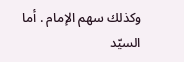وكذلك سهم الإمام . أما السيّد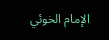الإمام الخوئي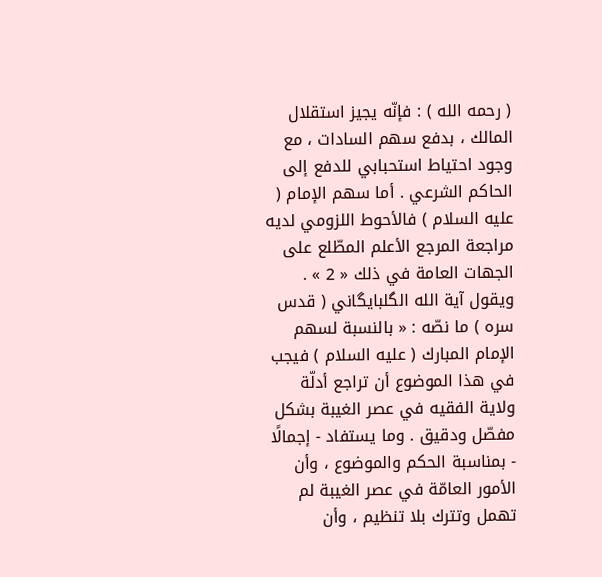( رحمه الله ) : فإنّه يجيز استقلال المالك ، بدفع سهم السادات ، مع وجود احتياط استحبابي للدفع إلى الحاكم الشرعي . أما سهم الإمام ( عليه السلام ) فالأحوط اللزومي لديه مراجعة المرجع الأعلم المطّلع على الجهات العامة في ذلك « 2 » . ويقول آية الله الگلبايگاني ( قدس سره ) ما نصّه : « بالنسبة لسهم الإمام المبارك ( عليه السلام ) فيجب في هذا الموضوع أن تراجع أدلّة ولاية الفقيه في عصر الغيبة بشكل مفصّل ودقيق . وما يستفاد - إجمالًا - بمناسبة الحكم والموضوع ، وأن الأمور العامّة في عصر الغيبة لم تهمل وتترك بلا تنظيم ، وأن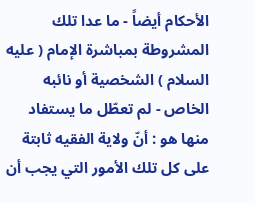الأحكام أيضاً - ما عدا تلك المشروطة بمباشرة الإمام ( عليه السلام ) الشخصية أو نائبه الخاص - لم تعطّل ما يستفاد منها هو : أنّ ولاية الفقيه ثابتة على كل تلك الأمور التي يجب أن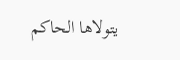يتولاها الحاكم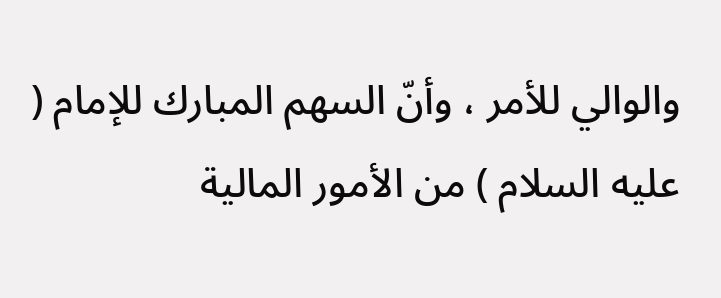والوالي للأمر ، وأنّ السهم المبارك للإمام ( عليه السلام ) من الأمور المالية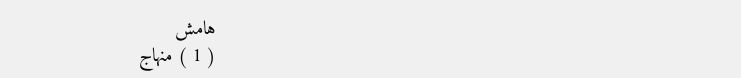هامش
( 1 ) منهاج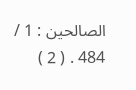الصالحين : 1 / 484 . ( 2 )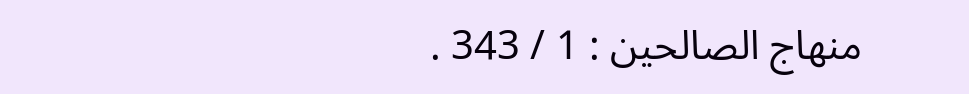منهاج الصالحين : 1 / 343 .